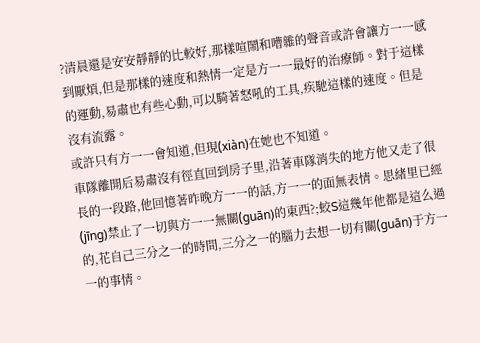?清晨還是安安靜靜的比較好,那樣喧鬧和嘈雜的聲音或許會讓方一一感到厭煩,但是那樣的速度和熱情一定是方一一最好的治療師。對于這樣的運動,易肅也有些心動,可以騎著怒吼的工具,疾馳這樣的速度。但是沒有流露。
或許只有方一一會知道,但現(xiàn)在她也不知道。
車隊離開后易肅沒有徑直回到房子里,沿著車隊消失的地方他又走了很長的一段路,他回憶著昨晚方一一的話,方一一的面無表情。思緒里已經(jīng)禁止了一切與方一一無關(guān)的東西?;蛟S這幾年他都是這么過的,花自己三分之一的時間,三分之一的腦力去想一切有關(guān)于方一一的事情。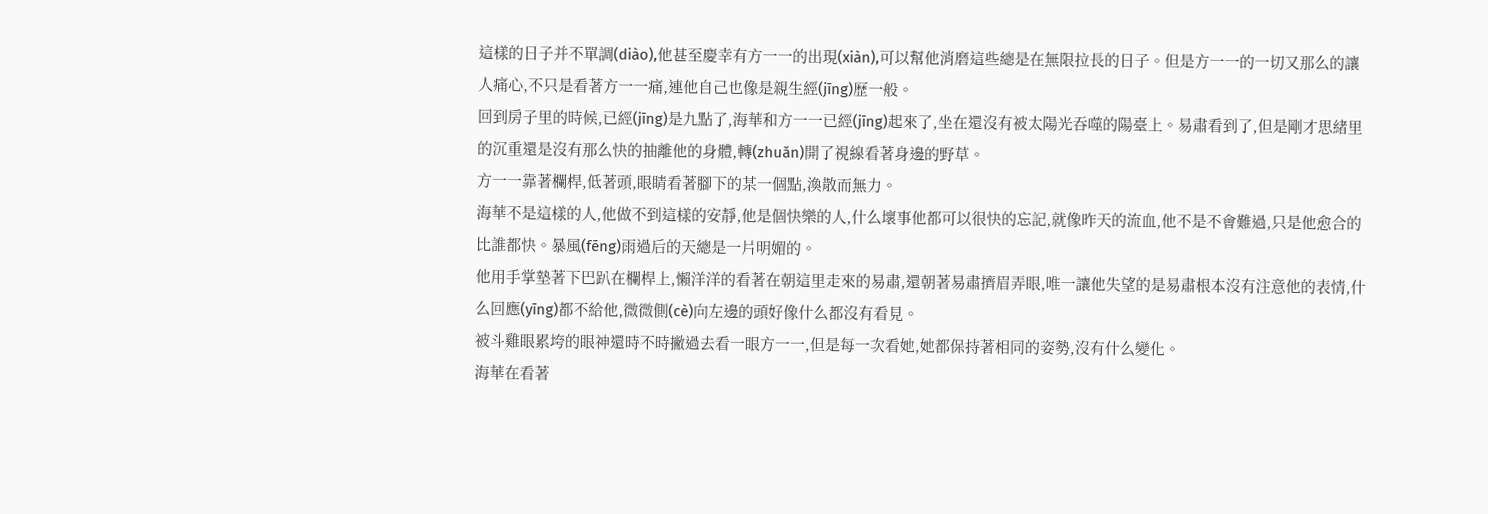這樣的日子并不單調(diào),他甚至慶幸有方一一的出現(xiàn),可以幫他消磨這些總是在無限拉長的日子。但是方一一的一切又那么的讓人痛心,不只是看著方一一痛,連他自己也像是親生經(jīng)歷一般。
回到房子里的時候,已經(jīng)是九點了,海華和方一一已經(jīng)起來了,坐在還沒有被太陽光吞噬的陽臺上。易肅看到了,但是剛才思緒里的沉重還是沒有那么快的抽離他的身體,轉(zhuǎn)開了視線看著身邊的野草。
方一一靠著欄桿,低著頭,眼睛看著腳下的某一個點,渙散而無力。
海華不是這樣的人,他做不到這樣的安靜,他是個快樂的人,什么壞事他都可以很快的忘記,就像昨天的流血,他不是不會難過,只是他愈合的比誰都快。暴風(fēng)雨過后的天總是一片明媚的。
他用手掌墊著下巴趴在欄桿上,懶洋洋的看著在朝這里走來的易肅,還朝著易肅擠眉弄眼,唯一讓他失望的是易肅根本沒有注意他的表情,什么回應(yīng)都不給他,微微側(cè)向左邊的頭好像什么都沒有看見。
被斗雞眼累垮的眼神還時不時撇過去看一眼方一一,但是每一次看她,她都保持著相同的姿勢,沒有什么變化。
海華在看著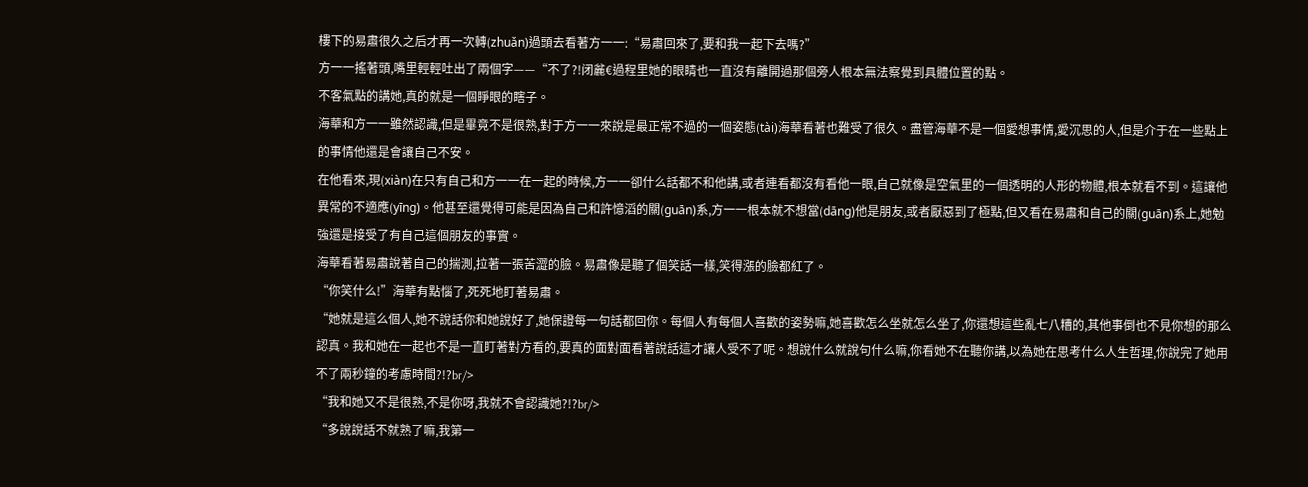樓下的易肅很久之后才再一次轉(zhuǎn)過頭去看著方一一:“易肅回來了,要和我一起下去嗎?”
方一一搖著頭,嘴里輕輕吐出了兩個字——“不了?!闭麄€過程里她的眼睛也一直沒有離開過那個旁人根本無法察覺到具體位置的點。
不客氣點的講她,真的就是一個睜眼的瞎子。
海華和方一一雖然認識,但是畢竟不是很熟,對于方一一來說是最正常不過的一個姿態(tài)海華看著也難受了很久。盡管海華不是一個愛想事情,愛沉思的人,但是介于在一些點上的事情他還是會讓自己不安。
在他看來,現(xiàn)在只有自己和方一一在一起的時候,方一一卻什么話都不和他講,或者連看都沒有看他一眼,自己就像是空氣里的一個透明的人形的物體,根本就看不到。這讓他異常的不適應(yīng)。他甚至還覺得可能是因為自己和許憶滔的關(guān)系,方一一根本就不想當(dāng)他是朋友,或者厭惡到了極點,但又看在易肅和自己的關(guān)系上,她勉強還是接受了有自己這個朋友的事實。
海華看著易肅說著自己的揣測,拉著一張苦澀的臉。易肅像是聽了個笑話一樣,笑得漲的臉都紅了。
“你笑什么!”海華有點惱了,死死地盯著易肅。
“她就是這么個人,她不說話你和她說好了,她保證每一句話都回你。每個人有每個人喜歡的姿勢嘛,她喜歡怎么坐就怎么坐了,你還想這些亂七八糟的,其他事倒也不見你想的那么認真。我和她在一起也不是一直盯著對方看的,要真的面對面看著說話這才讓人受不了呢。想說什么就說句什么嘛,你看她不在聽你講,以為她在思考什么人生哲理,你說完了她用不了兩秒鐘的考慮時間?!?br/>
“我和她又不是很熟,不是你呀,我就不會認識她?!?br/>
“多說說話不就熟了嘛,我第一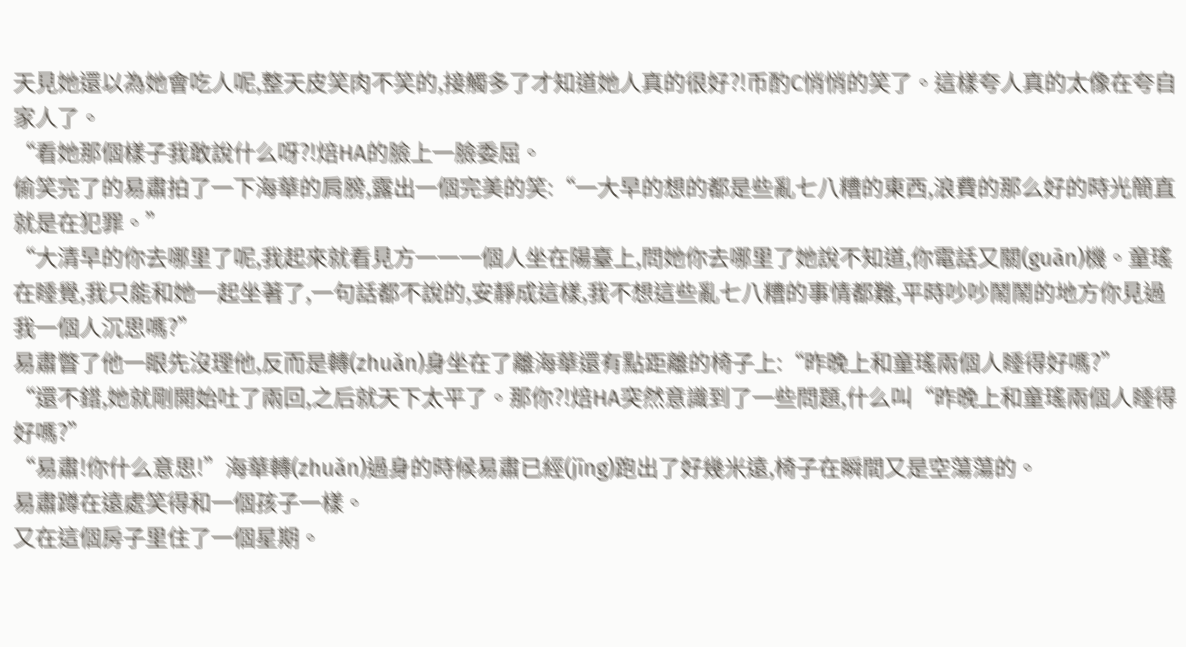天見她還以為她會吃人呢,整天皮笑肉不笑的,接觸多了才知道她人真的很好?!币酌C悄悄的笑了。這樣夸人真的太像在夸自家人了。
“看她那個樣子我敢說什么呀?!焙HA的臉上一臉委屈。
偷笑完了的易肅拍了一下海華的肩膀,露出一個完美的笑:“一大早的想的都是些亂七八糟的東西,浪費的那么好的時光簡直就是在犯罪。”
“大清早的你去哪里了呢,我起來就看見方一一一個人坐在陽臺上,問她你去哪里了她說不知道,你電話又關(guān)機。童瑤在睡覺,我只能和她一起坐著了,一句話都不說的,安靜成這樣,我不想這些亂七八糟的事情都難,平時吵吵鬧鬧的地方你見過我一個人沉思嗎?”
易肅瞥了他一眼先沒理他,反而是轉(zhuǎn)身坐在了離海華還有點距離的椅子上:“昨晚上和童瑤兩個人睡得好嗎?”
“還不錯,她就剛開始吐了兩回,之后就天下太平了。那你?!焙HA突然意識到了一些問題,什么叫“昨晚上和童瑤兩個人睡得好嗎?”
“易肅!你什么意思!”海華轉(zhuǎn)過身的時候易肅已經(jīng)跑出了好幾米遠,椅子在瞬間又是空蕩蕩的。
易肅蹲在遠處笑得和一個孩子一樣。
又在這個房子里住了一個星期。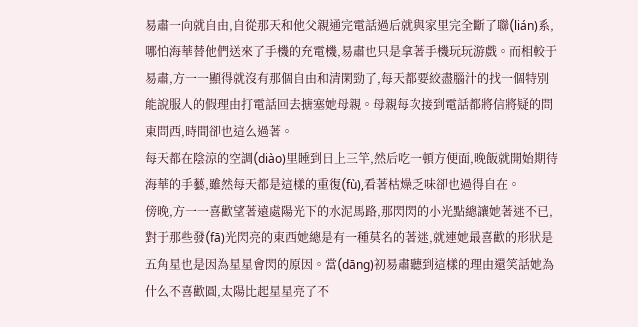易肅一向就自由,自從那天和他父親通完電話過后就與家里完全斷了聯(lián)系,哪怕海華替他們送來了手機的充電機,易肅也只是拿著手機玩玩游戲。而相較于易肅,方一一顯得就沒有那個自由和清閑勁了,每天都要絞盡腦汁的找一個特別能說服人的假理由打電話回去搪塞她母親。母親每次接到電話都將信將疑的問東問西,時間卻也這么過著。
每天都在陰涼的空調(diào)里睡到日上三竿,然后吃一頓方便面,晚飯就開始期待海華的手藝,雖然每天都是這樣的重復(fù),看著枯燥乏味卻也過得自在。
傍晚,方一一喜歡望著遠處陽光下的水泥馬路,那閃閃的小光點總讓她著迷不已,對于那些發(fā)光閃亮的東西她總是有一種莫名的著迷,就連她最喜歡的形狀是五角星也是因為星星會閃的原因。當(dāng)初易肅聽到這樣的理由還笑話她為什么不喜歡圓,太陽比起星星亮了不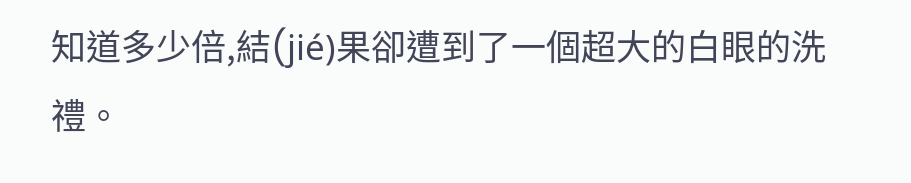知道多少倍,結(jié)果卻遭到了一個超大的白眼的洗禮。